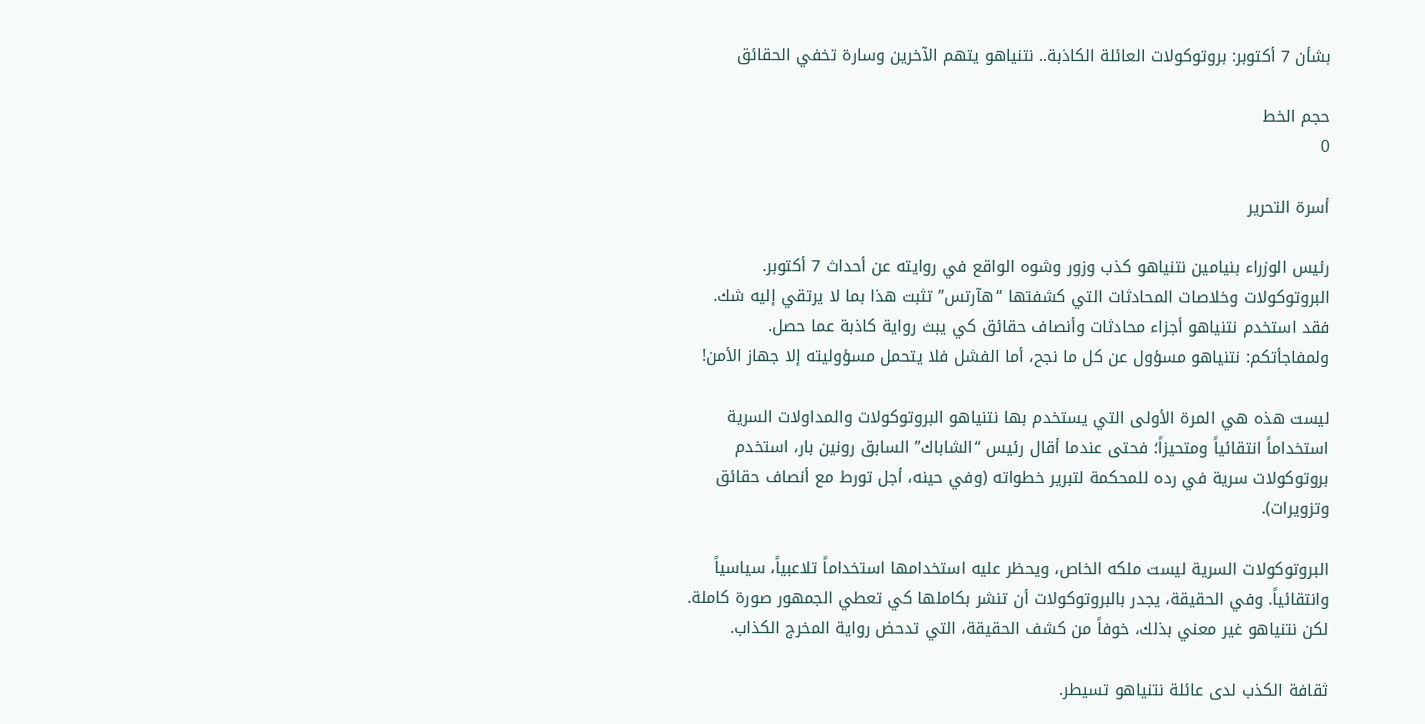بشأن 7 أكتوبر: بروتوكولات العائلة الكاذبة.. نتنياهو يتهم الآخرين وسارة تخفي الحقائق

حجم الخط
0

أسرة التحرير

رئيس الوزراء بنيامين نتنياهو كذب وزور وشوه الواقع في روايته عن أحداث 7 أكتوبر. البروتوكولات وخلاصات المحادثات التي كشفتها “هآرتس” تثبت هذا بما لا يرتقي إليه شك. فقد استخدم نتنياهو أجزاء محادثات وأنصاف حقائق كي يبث رواية كاذبة عما حصل. ولمفاجأتكم: نتنياهو مسؤول عن كل ما نجح، أما الفشل فلا يتحمل مسؤوليته إلا جهاز الأمن!

ليست هذه هي المرة الأولى التي يستخدم بها نتنياهو البروتوكولات والمداولات السرية استخداماً انتقائياً ومتحيزاً؛ فحتى عندما أقال رئيس “الشاباك” السابق رونين بار، استخدم بروتوكولات سرية في رده للمحكمة لتبرير خطواته (وفي حينه، أجل تورط مع أنصاف حقائق وتزويرات).

البروتوكولات السرية ليست ملكه الخاص، ويحظر عليه استخدامها استخداماً تلاعبياً، سياسياً وانتقائياً. وفي الحقيقة، يجدر بالبروتوكولات أن تنشر بكاملها كي تعطي الجمهور صورة كاملة. لكن نتنياهو غير معني بذلك، خوفاً من كشف الحقيقة، التي تدحض رواية المخرج الكذاب.

ثقافة الكذب لدى عائلة نتنياهو تسيطر.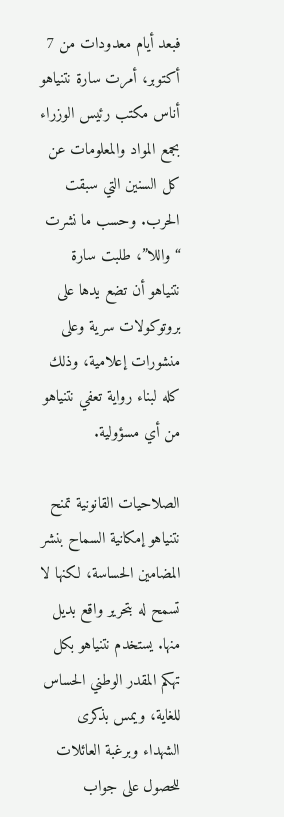فبعد أيام معدودات من 7 أكتوبر، أمرت سارة نتنياهو أناس مكتب رئيس الوزراء بجمع المواد والمعلومات عن كل السنين التي سبقت الحرب. وحسب ما نشرت “واللا”، طلبت سارة نتنياهو أن تضع يدها على بروتوكولات سرية وعلى منشورات إعلامية، وذلك كله لبناء رواية تعفي نتنياهو من أي مسؤولية.

الصلاحيات القانونية تمنح نتنياهو إمكانية السماح بنشر المضامين الحساسة، لكنها لا تسمح له بتحرير واقع بديل منها. يستخدم نتنياهو بكل تهكم المقدر الوطني الحساس للغاية، ويمس بذكرى الشهداء وبرغبة العائلات للحصول على جواب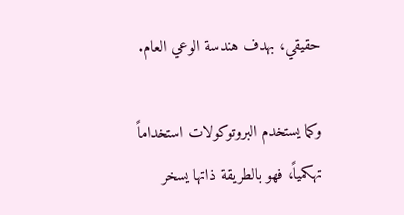حقيقي، بهدف هندسة الوعي العام.

وكما يستخدم البروتوكولات استخداماً تهكمياً، فهو بالطريقة ذاتها يسخر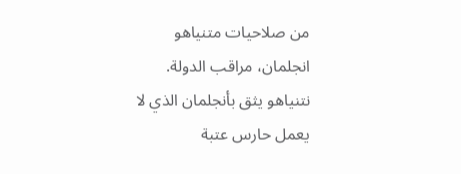من صلاحيات متنياهو انجلمان، مراقب الدولة. نتنياهو يثق بأنجلمان الذي لا يعمل حارس عتبة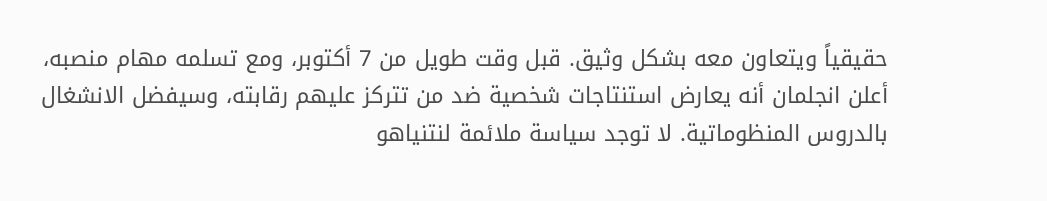حقيقياً ويتعاون معه بشكل وثيق. قبل وقت طويل من 7 أكتوبر، ومع تسلمه مهام منصبه، أعلن انجلمان أنه يعارض استنتاجات شخصية ضد من تتركز عليهم رقابته، وسيفضل الانشغال بالدروس المنظوماتية. لا توجد سياسة ملائمة لنتنياهو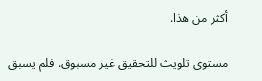أكثر من هذا.

مستوى تلويث للتحقيق غير مسبوق. فلم يسبق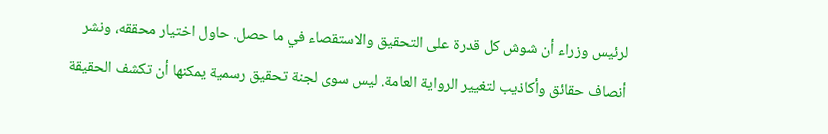لرئيس وزراء أن شوش كل قدرة على التحقيق والاستقصاء في ما حصل. حاول اختيار محققه، ونشر أنصاف حقائق وأكاذيب لتغيير الرواية العامة. ليس سوى لجنة تحقيق رسمية يمكنها أن تكشف الحقيقة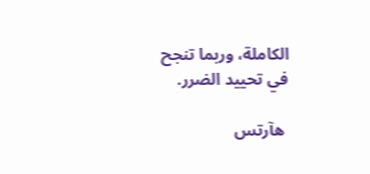الكاملة، وربما تنجح في تحييد الضرر.

 هآرتس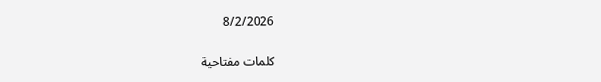8/2/2026

كلمات مفتاحية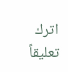اترك تعليقاً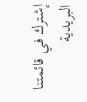إشترك في قائمتنا البريدية